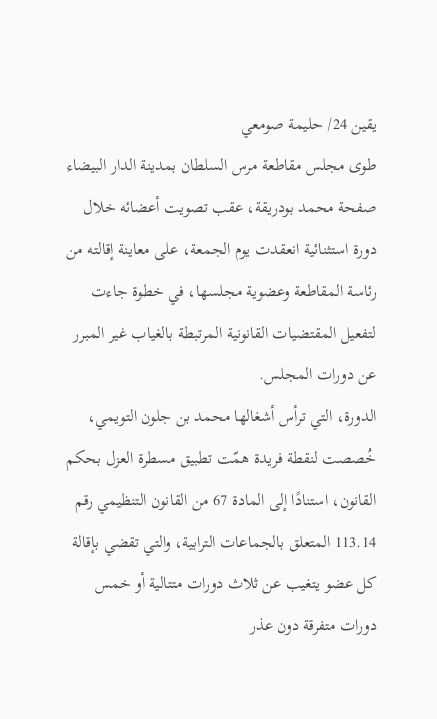يقين 24/ حليمة صومعي
طوى مجلس مقاطعة مرس السلطان بمدينة الدار البيضاء صفحة محمد بودريقة، عقب تصويت أعضائه خلال دورة استثنائية انعقدت يوم الجمعة، على معاينة إقالته من رئاسة المقاطعة وعضوية مجلسها، في خطوة جاءت لتفعيل المقتضيات القانونية المرتبطة بالغياب غير المبرر عن دورات المجلس.
الدورة، التي ترأس أشغالها محمد بن جلون التويمي، خُصصت لنقطة فريدة همّت تطبيق مسطرة العزل بحكم القانون، استنادًا إلى المادة 67 من القانون التنظيمي رقم 113.14 المتعلق بالجماعات الترابية، والتي تقضي بإقالة كل عضو يتغيب عن ثلاث دورات متتالية أو خمس دورات متفرقة دون عذر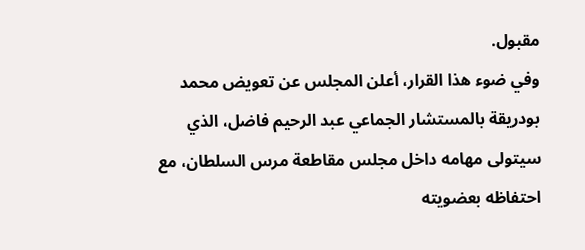مقبول.
وفي ضوء هذا القرار، أعلن المجلس عن تعويض محمد بودريقة بالمستشار الجماعي عبد الرحيم فاضل، الذي سيتولى مهامه داخل مجلس مقاطعة مرس السلطان، مع احتفاظه بعضويته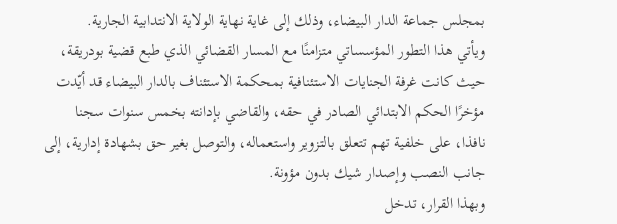بمجلس جماعة الدار البيضاء، وذلك إلى غاية نهاية الولاية الانتدابية الجارية.
ويأتي هذا التطور المؤسساتي متزامنًا مع المسار القضائي الذي طبع قضية بودريقة، حيث كانت غرفة الجنايات الاستئنافية بمحكمة الاستئناف بالدار البيضاء قد أيّدت مؤخرًا الحكم الابتدائي الصادر في حقه، والقاضي بإدانته بخمس سنوات سجنا نافذا، على خلفية تهم تتعلق بالتزوير واستعماله، والتوصل بغير حق بشهادة إدارية، إلى جانب النصب وإصدار شيك بدون مؤونة.
وبهذا القرار، تدخل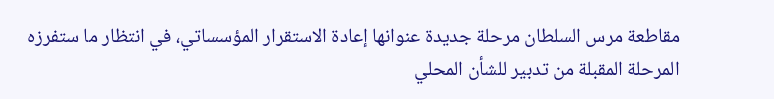مقاطعة مرس السلطان مرحلة جديدة عنوانها إعادة الاستقرار المؤسساتي، في انتظار ما ستفرزه المرحلة المقبلة من تدبير للشأن المحلي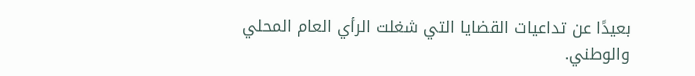بعيدًا عن تداعيات القضايا التي شغلت الرأي العام المحلي والوطني.